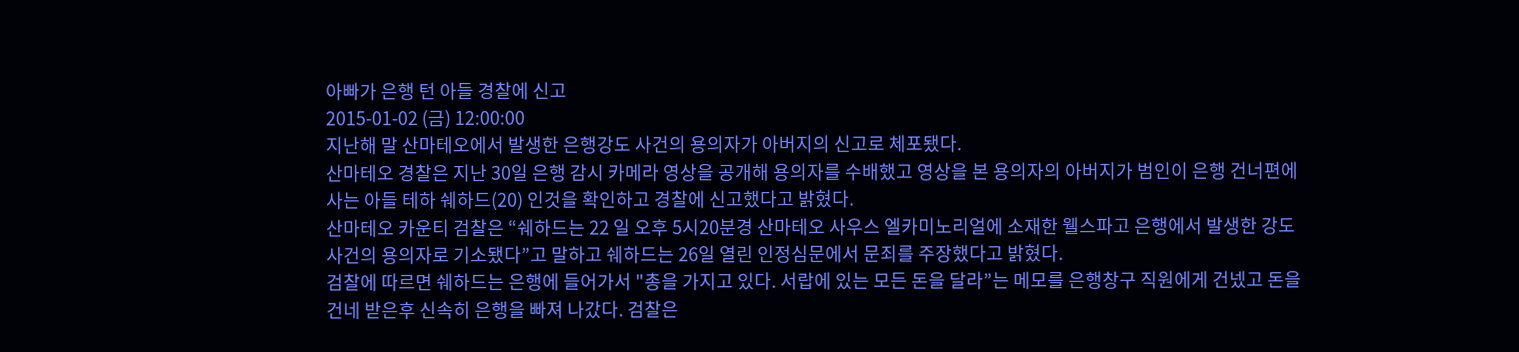아빠가 은행 턴 아들 경찰에 신고
2015-01-02 (금) 12:00:00
지난해 말 산마테오에서 발생한 은행강도 사건의 용의자가 아버지의 신고로 체포됐다.
산마테오 경찰은 지난 30일 은행 감시 카메라 영상을 공개해 용의자를 수배했고 영상을 본 용의자의 아버지가 범인이 은행 건너편에 사는 아들 테하 쉐하드(20) 인것을 확인하고 경찰에 신고했다고 밝혔다.
산마테오 카운티 검찰은 “쉐하드는 22 일 오후 5시20분경 산마테오 사우스 엘카미노리얼에 소재한 웰스파고 은행에서 발생한 강도사건의 용의자로 기소됐다”고 말하고 쉐하드는 26일 열린 인정심문에서 문죄를 주장했다고 밝혔다.
검찰에 따르면 쉐하드는 은행에 들어가서 "총을 가지고 있다. 서랍에 있는 모든 돈을 달라”는 메모를 은행창구 직원에게 건넸고 돈을 건네 받은후 신속히 은행을 빠져 나갔다. 검찰은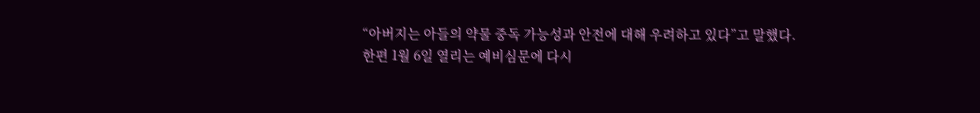“아버지는 아들의 약물 중독 가능성과 안전에 대해 우려하고 있다”고 말했다.
한편 1월 6일 열리는 예비심문에 다시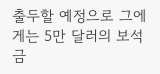출두할 예정으로 그에게는 5만 달러의 보석금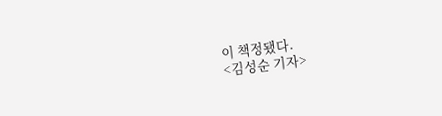이 책정됐다.
<김성순 기자>